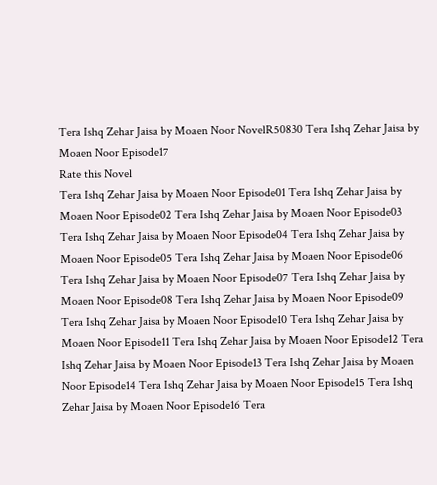Tera Ishq Zehar Jaisa by Moaen Noor NovelR50830 Tera Ishq Zehar Jaisa by Moaen Noor Episode17
Rate this Novel
Tera Ishq Zehar Jaisa by Moaen Noor Episode01 Tera Ishq Zehar Jaisa by Moaen Noor Episode02 Tera Ishq Zehar Jaisa by Moaen Noor Episode03 Tera Ishq Zehar Jaisa by Moaen Noor Episode04 Tera Ishq Zehar Jaisa by Moaen Noor Episode05 Tera Ishq Zehar Jaisa by Moaen Noor Episode06 Tera Ishq Zehar Jaisa by Moaen Noor Episode07 Tera Ishq Zehar Jaisa by Moaen Noor Episode08 Tera Ishq Zehar Jaisa by Moaen Noor Episode09 Tera Ishq Zehar Jaisa by Moaen Noor Episode10 Tera Ishq Zehar Jaisa by Moaen Noor Episode11 Tera Ishq Zehar Jaisa by Moaen Noor Episode12 Tera Ishq Zehar Jaisa by Moaen Noor Episode13 Tera Ishq Zehar Jaisa by Moaen Noor Episode14 Tera Ishq Zehar Jaisa by Moaen Noor Episode15 Tera Ishq Zehar Jaisa by Moaen Noor Episode16 Tera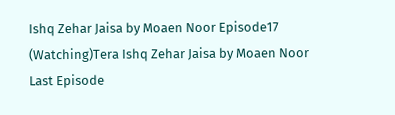Ishq Zehar Jaisa by Moaen Noor Episode17 (Watching)Tera Ishq Zehar Jaisa by Moaen Noor Last Episode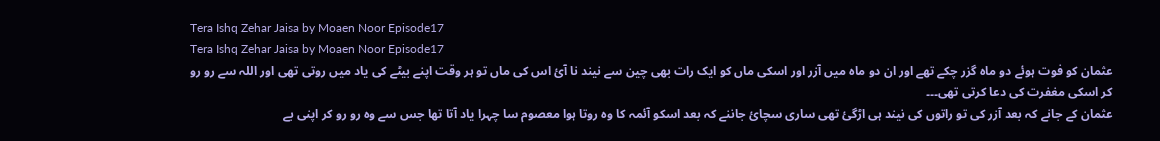Tera Ishq Zehar Jaisa by Moaen Noor Episode17
Tera Ishq Zehar Jaisa by Moaen Noor Episode17
عثمان کو فوت ہوئے دو ماہ گزر چکے تھے اور ان دو ماہ میں آزر اور اسکی ماں کو ایک رات بھی چین سے نیند نا آئ اس کی ماں تو ہر وقت اپنے بیٹے کی یاد میں روتی تھی اور اللہ سے رو رو کر اسکی مغفرت کی دعا کرتی تھی۔۔۔
عثمان کے جانے کہ بعد آزر کی تو راتوں کی نیند ہی اڑگئ تھی ساری سچائ جاننے کہ بعد اسکو آئمہ کا وہ روتا ہوا معصوم سا چہرا یاد آتا تھا جس سے وہ رو رو کر اپنی بے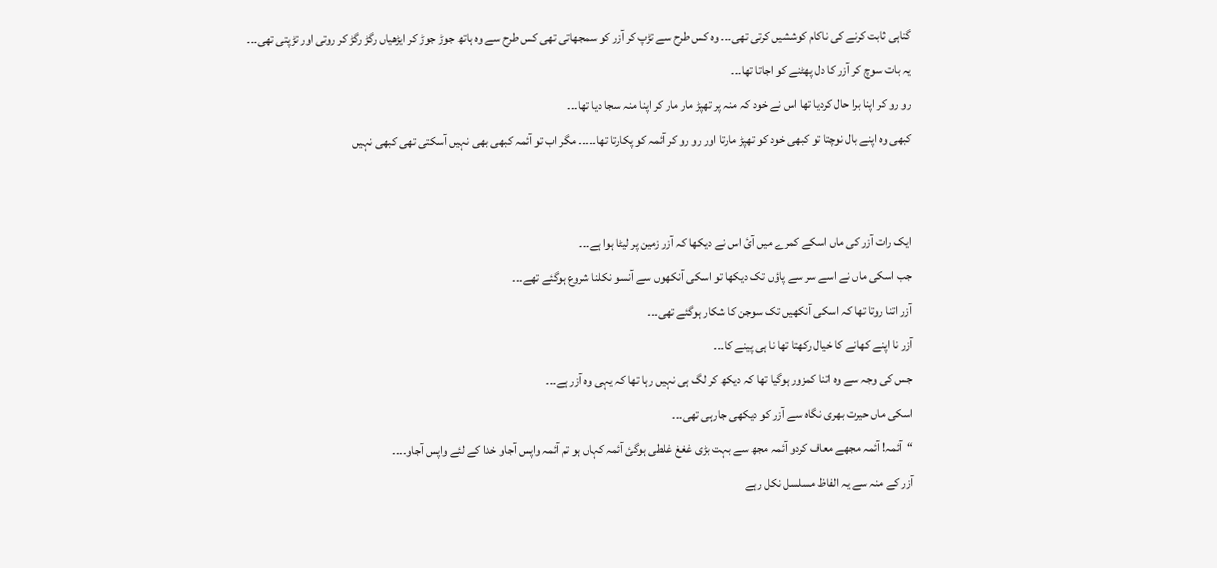گناہی ثابت کرنے کی ناکام کوششیں کرتی تھی۔۔۔ وہ کس طرح سے تڑپ کر آزر کو سمجھاتی تھی کس طرح سے وہ ہاتھ جوڑ جوڑ کر ایڑھیاں رگڑ رگڑ کر روتی اور تڑپتی تھی۔۔۔
یہ بات سوچ کر آزر کا دل پھٹنے کو اجاتا تھا۔۔۔
رو رو کر اپنا برا حال کردیا تھا اس نے خود کہ منہ پر تھپڑ مار مار کر اپنا منہ سجا دیا تھا۔۔۔
کبھی وہ اپنے بال نوچتا تو کبھی خود کو تھپڑ مارتا اور رو رو کر آئمہ کو پکارتا تھا۔۔۔۔۔ مگر اب تو آئمہ کبھی بھی نہیں آسکتی تھی کبھی نہیں


ایک رات آزر کی ماں اسکے کمرے میں آئ اس نے دیکھا کہ آزر زمین پر لیٹا ہوا ہے۔۔۔
جب اسکی ماں نے اسے سر سے پاؤں تک دیکھا تو اسکی آنکھوں سے آنسو نکلنا شروع ہوگئے تھے۔۔۔
آزر اتنا روتا تھا کہ اسکی آنکھیں تک سوجن کا شکار ہوگئے تھی۔۔۔
آزر نا اپنے کھانے کا خیال رکھتا تھا نا ہی پینے کا۔۔۔
جس کی وجہ سے وہ اتنا کمزور ہوگیا تھا کہ دیکھ کر لگ ہی نہیں رہا تھا کہ یہی وہ آزر ہے۔۔۔
اسکی ماں حیرت بھری نگاہ سے آزر کو دیکھی جارہی تھی۔۔۔
“آئمہ! آئمہ مجھے معاف کردو آئمہ مجھ سے بہت بڑی غغغ غلطی ہوگئ آئمہ کہاں ہو تم آئمہ واپس آجاو خدا کے لئے واپس آجاو۔۔۔۔
آزر کے منہ سے یہ الفاظ مسلسل نکل رہے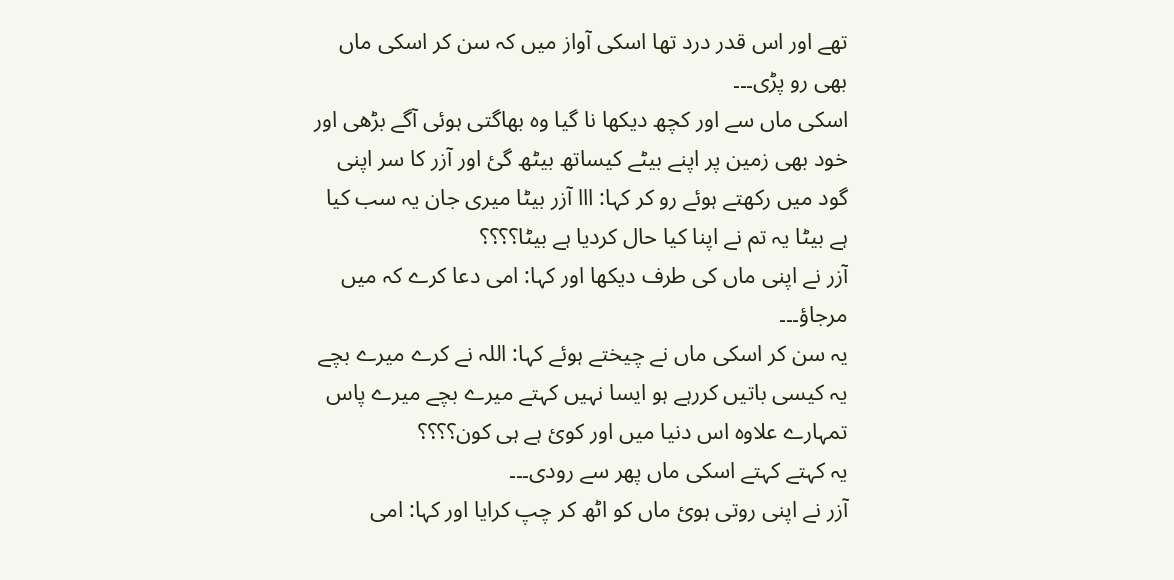تھے اور اس قدر درد تھا اسکی آواز میں کہ سن کر اسکی ماں بھی رو پڑی۔۔۔
اسکی ماں سے اور کچھ دیکھا نا گیا وہ بھاگتی ہوئی آگے بڑھی اور خود بھی زمین پر اپنے بیٹے کیساتھ بیٹھ گئ اور آزر کا سر اپنی گود میں رکھتے ہوئے رو کر کہا: ااا آزر بیٹا میری جان یہ سب کیا ہے بیٹا یہ تم نے اپنا کیا حال کردیا ہے بیٹا؟؟؟؟
آزر نے اپنی ماں کی طرف دیکھا اور کہا: امی دعا کرے کہ میں مرجاؤ۔۔۔
یہ سن کر اسکی ماں نے چیختے ہوئے کہا: اللہ نے کرے میرے بچے یہ کیسی باتیں کررہے ہو ایسا نہیں کہتے میرے بچے میرے پاس تمہارے علاوہ اس دنیا میں اور کوئ ہے ہی کون؟؟؟؟
یہ کہتے کہتے اسکی ماں پھر سے رودی۔۔۔
آزر نے اپنی روتی ہوئ ماں کو اٹھ کر چپ کرایا اور کہا: امی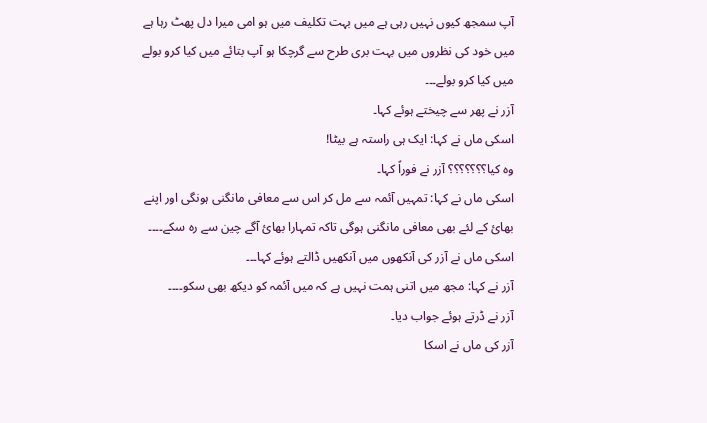آپ سمجھ کیوں نہیں رہی ہے میں بہت تکلیف میں ہو امی میرا دل پھٹ رہا ہے میں خود کی نظروں میں بہت بری طرح سے گرچکا ہو آپ بتائے میں کیا کرو بولے میں کیا کرو بولے۔۔۔
آزر نے پھر سے چیختے ہوئے کہا۔
اسکی ماں نے کہا: ایک ہی راستہ ہے بیٹا!
وہ کیا؟؟؟؟؟؟؟ آزر نے فوراً کہا۔
اسکی ماں نے کہا: تمہیں آئمہ سے مل کر اس سے معافی مانگنی ہونگی اور اپنے بھائ کے لئے بھی معافی مانگنی ہوگی تاکہ تمہارا بھائ آگے چین سے رہ سکے۔۔۔۔
اسکی ماں نے آزر کی آنکھوں میں آنکھیں ڈالتے ہوئے کہا۔۔۔
آزر نے کہا: مجھ میں اتنی ہمت نہیں ہے کہ میں آئمہ کو دیکھ بھی سکو۔۔۔۔
آزر نے ڈرتے ہوئے جواب دیا۔
آزر کی ماں نے اسکا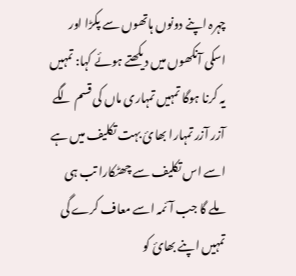چہرہ اپنے دونوں ہاتھوں سے پکڑا اور اسکی آنکھوں میں دیکھتے ہوئے کہا: تمہیں یہ کرنا ہوگا تمہیں تمہاری ماں کی قسم لگے آزر آزر تمہارا بھائ بہت تکلیف میں ہے اسے اس تکلیف سے چھٹکارا تب ہی ملے گا جب آئمہ اسے معاف کرے گی تمہیں اپنے بھائ کو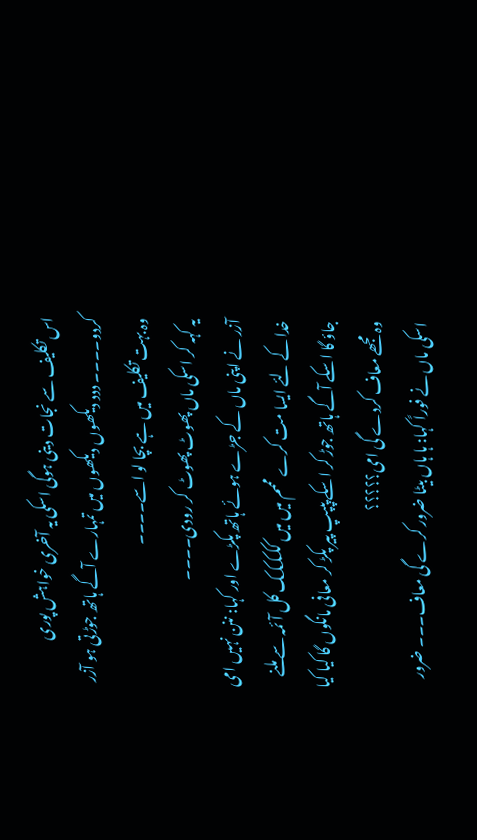اس تکلیف سے نجات دینی ہوگی اسکی یہ آخری خواہش پوری کردو۔۔۔۔ ددد دیکھوں دیکھوں میں تمہارے آگے ہاتھ جوڑتی ہو آزر وہ بہت تکلیف میں ہے بچا لو اسے۔۔۔۔
یہ کہہ کر اسکی ماں پھوٹ پھوٹ کر رودی۔۔۔۔
آزر نے اپنی ماں کے جڑے ہوئے ہاتھ پکڑے اور کہا: ننن نہیں امی خدا کے لئے ایسا مت کرے مممم میں میں ککککک کل آئمہ سے ملنے جاؤ گا اسکے آگے ہاتھ جوڑ کر اسکے پپپپ پیر پکڑ کر معافی مانگوں گا کیا کیا وہ مجھے معاف کردے گی امی؟؟؟؟؟
اسکی ماں نے فوراً کہا: ہا ہاں بیٹا ضرور کرے گی معاف۔۔۔ ضرور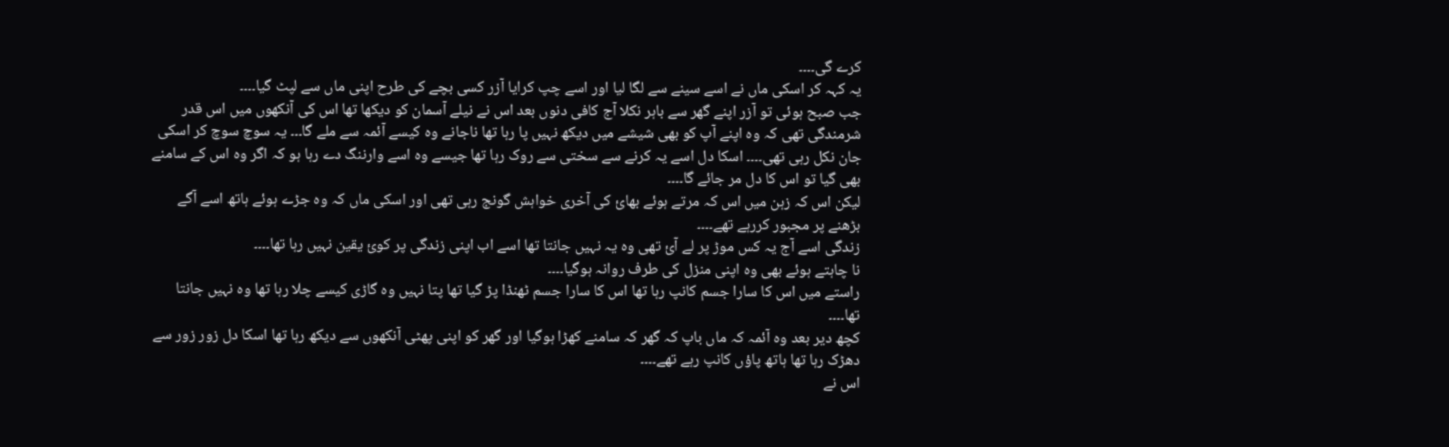کرے گی۔۔۔۔
یہ کہہ کر اسکی ماں نے اسے سینے سے لگا لیا اور اسے چپ کرایا آزر کسی بچے کی طرح اپنی ماں سے لپٹ گیا۔۔۔۔
جب صبح ہوئی تو آزر اپنے گھر سے باہر نکلا آج کافی دنوں بعد اس نے نیلے آسمان کو دیکھا تھا اس کی آنکھوں میں اس قدر شرمندگی تھی کہ وہ اپنے آپ کو بھی شیشے میں دیکھ نہیں پا رہا تھا ناجانے وہ کیسے آئمہ سے ملے گا۔۔۔ یہ سوچ سوچ کر اسکی جان نکل رہی تھی۔۔۔۔ اسکا دل اسے یہ کرنے سے سختی سے روک رہا تھا جیسے وہ اسے وارننگ دے رہا ہو کہ اگر وہ اس کے سامنے بھی گیا تو اس کا دل مر جائے گا۔۔۔۔
لیکن اس کہ زہن میں اس کہ مرتے ہوئے بھائ کی آخری خواہش گونج رہی تھی اور اسکی ماں کہ وہ جڑے ہوئے ہاتھ اسے آگے بڑھنے پر مجبور کررہے تھے۔۔۔۔
زندگی اسے آج یہ کس موڑ پر لے آئ تھی وہ یہ نہیں جانتا تھا اسے اب اپنی زندگی پر کوئ یقین نہیں رہا تھا۔۔۔۔
نا چاہتے ہوئے بھی وہ اپنی منزل کی طرف روانہ ہوگیا۔۔۔۔
راستے میں اس کا سارا جسم کانپ رہا تھا اس کا سارا جسم ٹھنڈا پڑ گیا تھا پتا نہیں وہ گاڑی کیسے چلا رہا تھا وہ نہیں جانتا تھا۔۔۔۔
کچھ دیر بعد وہ آئمہ کہ ماں باپ کہ گھر کہ سامنے کھڑا ہوگیا اور گھر کو اپنی پھٹی آنکھوں سے دیکھ رہا تھا اسکا دل زور زور سے دھڑک رہا تھا ہاتھ پاؤں کانپ رہے تھے۔۔۔۔
اس نے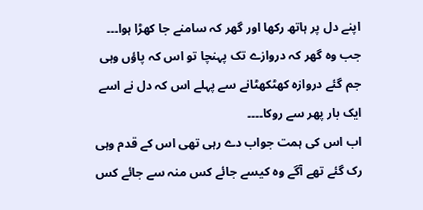اپنے دل پر ہاتھ رکھا اور گھر کہ سامنے جا کھڑا ہوا۔۔۔
جب وہ گھر کہ دروازے تک پہنچا تو اس کہ پاؤں وہی جم گئے دروازہ کھٹکھٹانے سے پہلے اس کہ دل نے اسے ایک بار پھر سے روکا۔۔۔۔
اب اس کی ہمت جواب دے رہی تھی اس کے قدم وہی رک گئے تھے آگے وہ کیسے جائے کس منہ سے جائے کس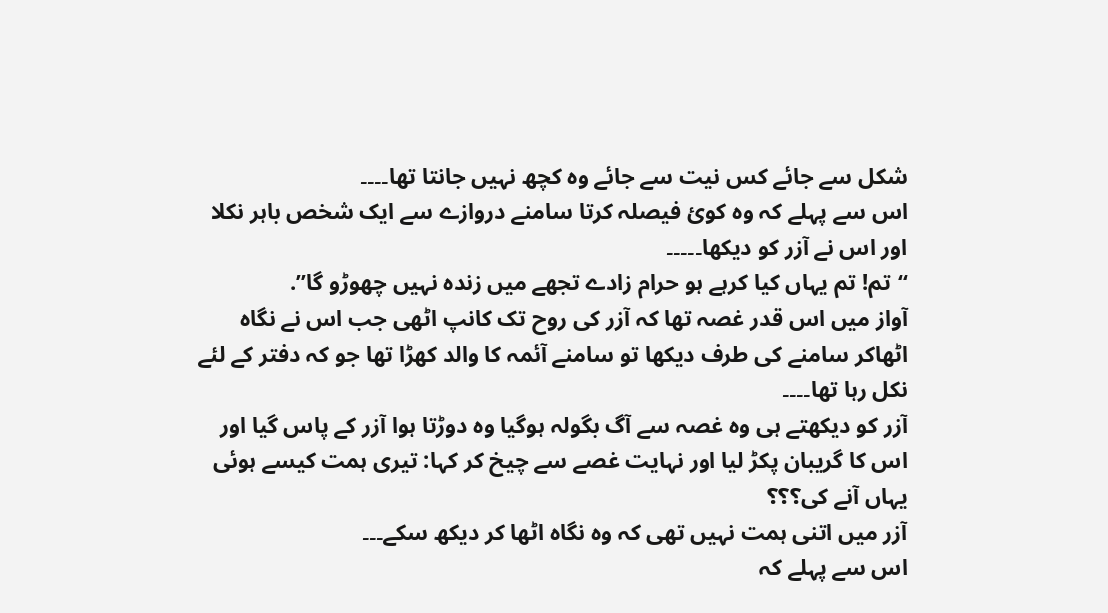شکل سے جائے کس نیت سے جائے وہ کچھ نہیں جانتا تھا۔۔۔۔
اس سے پہلے کہ وہ کوئ فیصلہ کرتا سامنے دروازے سے ایک شخص باہر نکلا اور اس نے آزر کو دیکھا۔۔۔۔۔
“تم! تم یہاں کیا کرہے ہو حرام زادے تجھے میں زندہ نہیں چھوڑو گا”.
آواز میں اس قدر غصہ تھا کہ آزر کی روح تک کانپ اٹھی جب اس نے نگاہ اٹھاکر سامنے کی طرف دیکھا تو سامنے آئمہ کا والد کھڑا تھا جو کہ دفتر کے لئے نکل رہا تھا۔۔۔۔
آزر کو دیکھتے ہی وہ غصہ سے آگ بگولہ ہوگیا وہ دوڑتا ہوا آزر کے پاس گیا اور اس کا گریبان پکڑ لیا اور نہایت غصے سے چیخ کر کہا: تیری ہمت کیسے ہوئی یہاں آنے کی؟؟؟
آزر میں اتنی ہمت نہیں تھی کہ وہ نگاہ اٹھا کر دیکھ سکے۔۔۔
اس سے پہلے کہ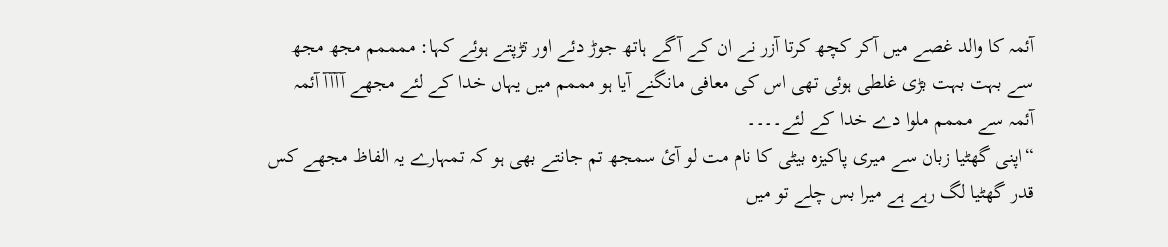آئمہ کا والد غصے میں آکر کچھ کرتا آزر نے ان کے آگے ہاتھ جوڑ دئے اور تڑپتے ہوئے کہا: ممممم مجھ مجھ سے بہت بہت بڑی غلطی ہوئی تھی اس کی معافی مانگنے آیا ہو مممم میں یہاں خدا کے لئے مجھے آآآآ آئمہ آئمہ سے مممم ملوا دے خدا کے لئے۔۔۔۔
“اپنی گھٹیا زبان سے میری پاکیزہ بیٹی کا نام مت لو آئ سمجھ تم جانتے بھی ہو کہ تمہارے یہ الفاظ مجھے کس قدر گھٹیا لگ رہے ہے میرا بس چلے تو میں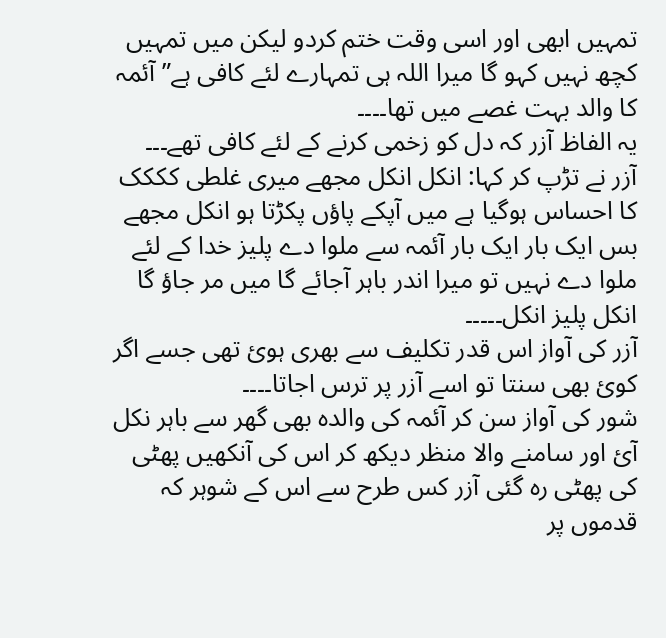تمہیں ابھی اور اسی وقت ختم کردو لیکن میں تمہیں کچھ نہیں کہو گا میرا اللہ ہی تمہارے لئے کافی ہے” آئمہ کا والد بہت غصے میں تھا۔۔۔۔
یہ الفاظ آزر کہ دل کو زخمی کرنے کے لئے کافی تھے۔۔۔
آزر نے تڑپ کر کہا: انکل انکل مجھے میری غلطی کککک کا احساس ہوگیا ہے میں آپکے پاؤں پکڑتا ہو انکل مجھے بس ایک بار ایک بار آئمہ سے ملوا دے پلیز خدا کے لئے ملوا دے نہیں تو میرا اندر باہر آجائے گا میں مر جاؤ گا انکل پلیز انکل۔۔۔۔۔
آزر کی آواز اس قدر تکلیف سے بھری ہوئ تھی جسے اگر کوئ بھی سنتا تو اسے آزر پر ترس اجاتا۔۔۔۔
شور کی آواز سن کر آئمہ کی والدہ بھی گھر سے باہر نکل آئ اور سامنے والا منظر دیکھ کر اس کی آنکھیں پھٹی کی پھٹی رہ گئی آزر کس طرح سے اس کے شوہر کہ قدموں پر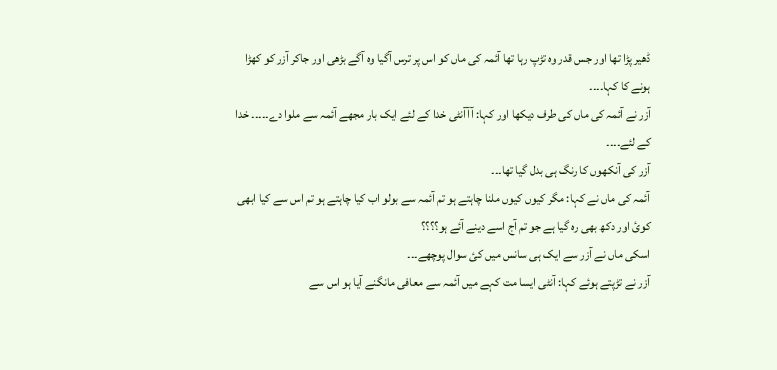ڈھیر پڑا تھا اور جس قدر وہ تڑپ رہا تھا آئمہ کی ماں کو اس پر ترس آگیا وہ آگے بڑھی اور جاکر آزر کو کھڑا ہونے کا کہا۔۔۔۔
آزر نے آئمہ کی ماں کی طرف دیکھا اور کہا: آآآنٹی خدا کے لئے ایک بار مجھے آئمہ سے ملوا دے۔۔۔۔۔ خدا کے لئے۔۔۔۔
آزر کی آنکھوں کا رنگ ہی بدل گیا تھا۔۔۔
آئمہ کی ماں نے کہا: مگر کیوں کیوں ملنا چاہتے ہو تم آئمہ سے بولو اب کیا چاہتے ہو تم اس سے کیا ابھی کوئ اور دکھ بھی رہ گیا ہے جو تم آج اسے دینے آئے ہو؟؟؟؟
اسکی ماں نے آزر سے ایک ہی سانس میں کئ سوال پوچھے۔۔۔
آزر نے تڑپتے ہوئے کہا: آنٹی ایسا مت کہے میں آئمہ سے معافی مانگنے آیا ہو اس سے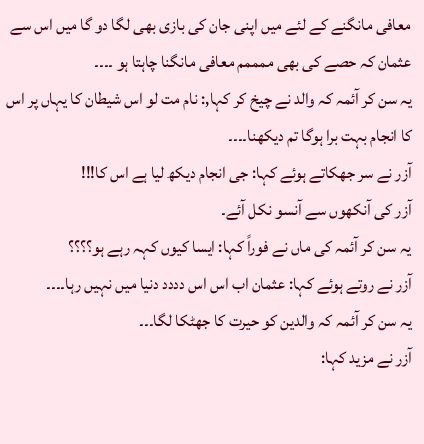معافی مانگنے کے لئے میں اپنی جان کی بازی بھی لگا دو گا میں اس سے عثمان کہ حصے کی بھی ممممم معافی مانگنا چاہتا ہو ۔۔۔۔
یہ سن کر آئمہ کہ والد نے چیخ کر کہا,: نام مت لو اس شیطان کا یہاں پر اس کا انجام بہت برا ہوگا تم دیکھنا۔۔۔۔
آزر نے سر جھکاتے ہوئے کہا: جی انجام دیکھ لیا ہے اس کا!!!
آزر کی آنکھوں سے آنسو نکل آئے۔
یہ سن کر آئمہ کی ماں نے فوراً کہا: ایسا کیوں کہہ رہے ہو؟؟؟؟
آزر نے روتے ہوئے کہا: عثمان اب اس اس دددد دنیا میں نہیں رہا۔۔۔۔
یہ سن کر آئمہ کہ والدین کو حیرت کا جھٹکا لگا۔۔۔
آزر نے مزید کہا: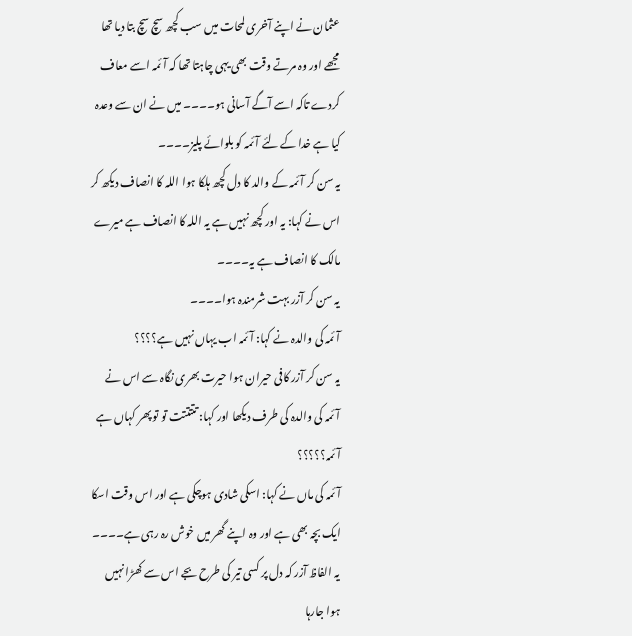عثمان نے اپنے آخری لمحات میں سب کچھ سچ سچ بتا دیا تھا مجھے اور وہ مرتے وقت بھی یہی چاہتا تھا کہ آئمہ اسے معاف کردے تاکہ اسے آگے آسانی ہو۔۔۔۔ میں نے ان سے وعدہ کیا ہے خدا کے لئے آئمہ کو بلوائے پلیز۔۔۔۔
یہ سن کر آئمہ کے والد کا دل کچھ ہلکا ہوا اللہ کا انصاف دیکھ کر اس نے کہا: یہ اور کچھ نہیں ہے یہ اللہ کا انصاف ہے میرے مالک کا انصاف ہے یہ۔۔۔۔
یہ سن کر آزر بہت شرمندہ ہوا۔۔۔۔
آئمہ کی والدہ نے کہا: آئمہ اب یہاں نہیں ہے؟؟؟؟
یہ سن کر آزر کافی حیران ہوا حیرت بھری نگاہ سے اس نے آئمہ کی والدہ کی طرف دیکھا اور کہا: تتتتتت تو تو پھر کہاں ہے آئمہ؟؟؟؟؟
آئمہ کی ماں نے کہا: اسکی شادی ہوچکی ہے اور اس وقت اسکا ایک بچہ بھی ہے اور وہ اپنے گھر میں خوش رہ رہی ہے۔۔۔۔
یہ الفاظ آزر کہ دل پر کسی تیر کی طرح بجے اس سے کھڑا نہیں ہوا جارہا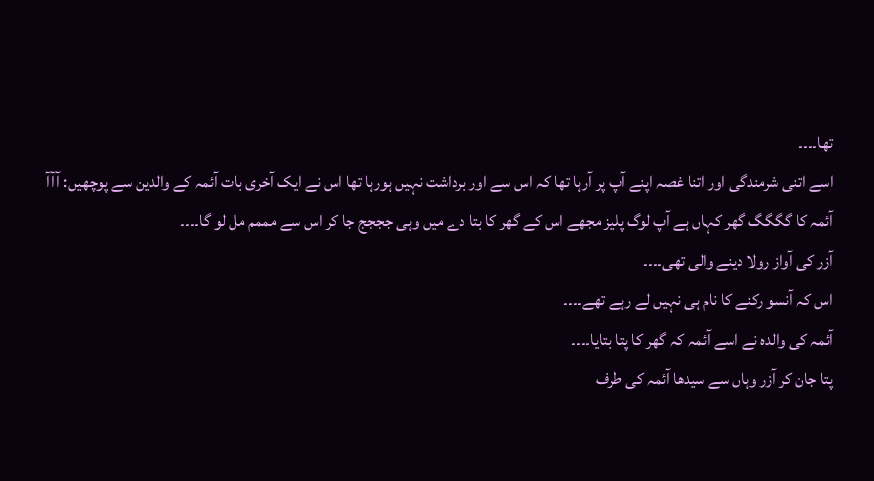تھا۔۔۔۔
اسے اتنی شرمندگی اور اتنا غصہ اپنے آپ پر آرہا تھا کہ اس سے اور برداشت نہیں ہورہا تھا اس نے ایک آخری بات آئمہ کے والدین سے پوچھیں: آآآ آئمہ کا گگگگ گھر کہاں ہے آپ لوگ پلیز مجھے اس کے گھر کا بتا دے میں وہی جججج جا کر اس سے مممم مل لو گا۔۔۔۔
آزر کی آواز رولا دینے والی تھی۔۔۔۔
اس کہ آنسو رکنے کا نام ہی نہیں لے رہے تھے۔۔۔۔
آئمہ کی والدہ نے اسے آئمہ کہ گھر کا پتا بتایا۔۔۔۔
پتا جان کر آزر وہاں سے سیدھا آئمہ کی طرف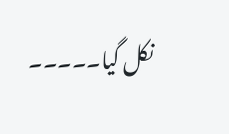نکل گیا۔۔۔۔۔